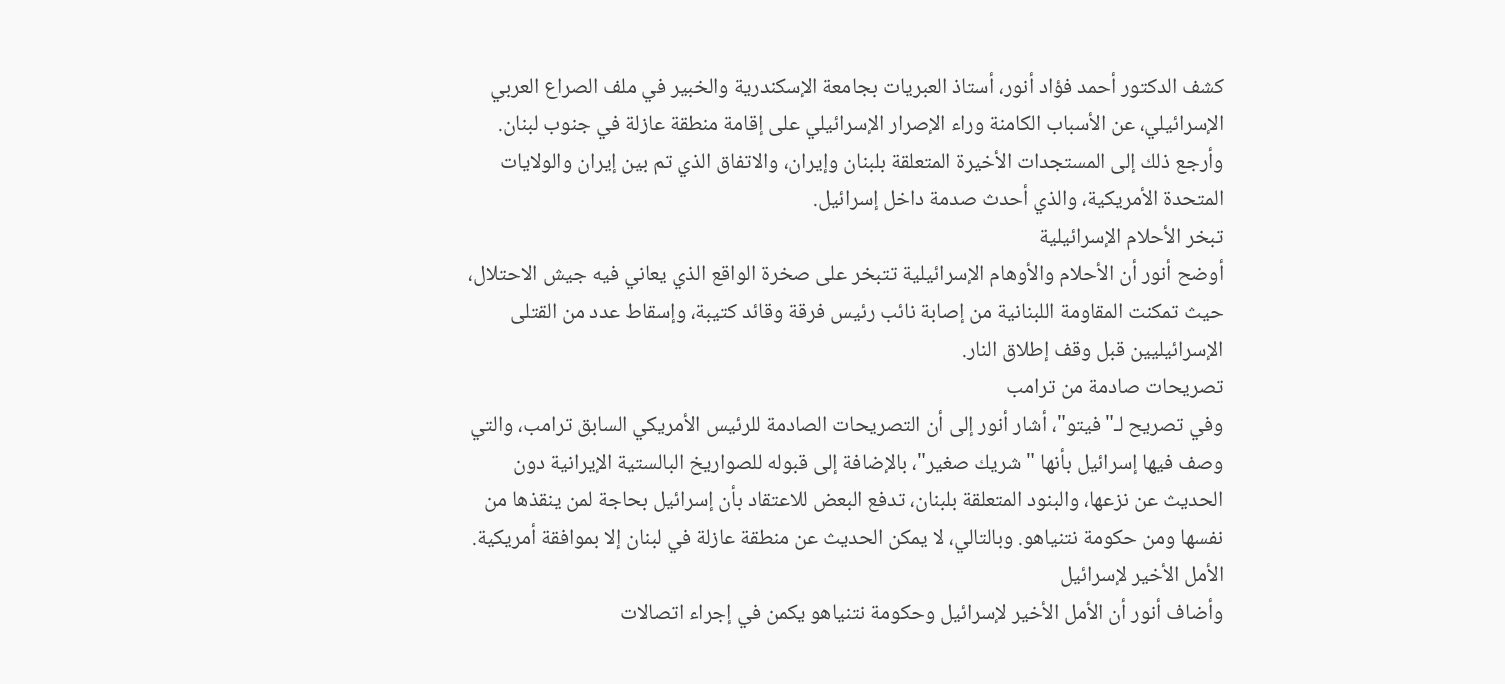كشف الدكتور أحمد فؤاد أنور، أستاذ العبريات بجامعة الإسكندرية والخبير في ملف الصراع العربي الإسرائيلي، عن الأسباب الكامنة وراء الإصرار الإسرائيلي على إقامة منطقة عازلة في جنوب لبنان. وأرجع ذلك إلى المستجدات الأخيرة المتعلقة بلبنان وإيران، والاتفاق الذي تم بين إيران والولايات المتحدة الأمريكية، والذي أحدث صدمة داخل إسرائيل.
تبخر الأحلام الإسرائيلية
أوضح أنور أن الأحلام والأوهام الإسرائيلية تتبخر على صخرة الواقع الذي يعاني فيه جيش الاحتلال، حيث تمكنت المقاومة اللبنانية من إصابة نائب رئيس فرقة وقائد كتيبة، وإسقاط عدد من القتلى الإسرائيليين قبل وقف إطلاق النار.
تصريحات صادمة من ترامب
وفي تصريح لـ"فيتو"، أشار أنور إلى أن التصريحات الصادمة للرئيس الأمريكي السابق ترامب، والتي وصف فيها إسرائيل بأنها "شريك صغير"، بالإضافة إلى قبوله للصواريخ البالستية الإيرانية دون الحديث عن نزعها، والبنود المتعلقة بلبنان، تدفع البعض للاعتقاد بأن إسرائيل بحاجة لمن ينقذها من نفسها ومن حكومة نتنياهو. وبالتالي، لا يمكن الحديث عن منطقة عازلة في لبنان إلا بموافقة أمريكية.
الأمل الأخير لإسرائيل
وأضاف أنور أن الأمل الأخير لإسرائيل وحكومة نتنياهو يكمن في إجراء اتصالات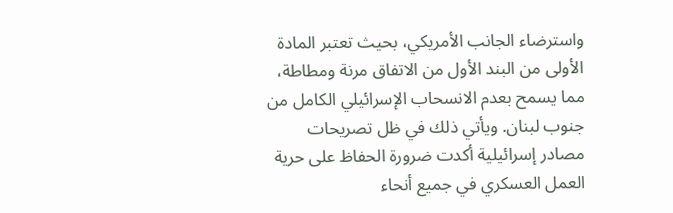واسترضاء الجانب الأمريكي، بحيث تعتبر المادة الأولى من البند الأول من الاتفاق مرنة ومطاطة، مما يسمح بعدم الانسحاب الإسرائيلي الكامل من جنوب لبنان. ويأتي ذلك في ظل تصريحات مصادر إسرائيلية أكدت ضرورة الحفاظ على حرية العمل العسكري في جميع أنحاء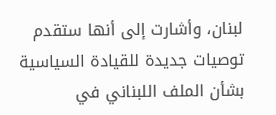لبنان، وأشارت إلى أنها ستقدم توصيات جديدة للقيادة السياسية بشأن الملف اللبناني في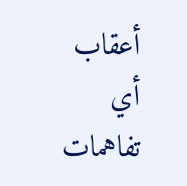أعقاب أي تفاهمات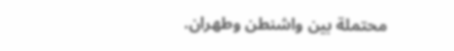محتملة بين واشنطن وطهران.